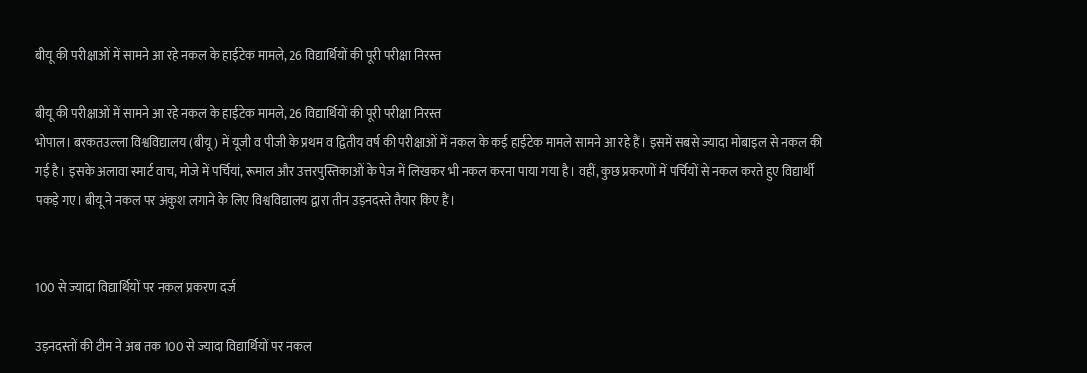बीयू की परीक्षाओं में सामने आ रहे नकल के हाईटेक मामले, 26 विद्यार्थियों की पूरी परीक्षा निरस्त

बीयू की परीक्षाओं में सामने आ रहे नकल के हाईटेक मामले, 26 विद्यार्थियों की पूरी परीक्षा निरस्त
भोपाल। बरकतउल्ला विश्वविद्यालय (बीयू) में यूजी व पीजी के प्रथम व द्वितीय वर्ष की परीक्षाओं में नकल के कई हाईटेक मामले सामने आ रहे हैं। इसमें सबसे ज्यादा मोबाइल से नकल की गई है। इसके अलावा स्मार्ट वाच, मोजे में पर्चियां, रूमाल और उत्तरपुस्तिकाओं के पेज में लिखकर भी नकल करना पाया गया है। वहीं, कुछ प्रकरणों में पर्चियों से नकल करते हुए विद्यार्थी पकड़े गए। बीयू ने नकल पर अंकुश लगाने के लिए विश्वविद्यालय द्वारा तीन उड़नदस्ते तैयार किए हैं।


100 से ज्यादा विद्यार्थियों पर नकल प्रकरण दर्ज

उड़नदस्तों की टीम ने अब तक 100 से ज्यादा विद्यार्थियों पर नकल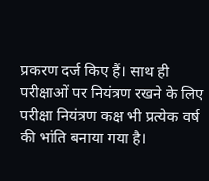प्रकरण दर्ज किए हैं। साथ ही परीक्षाओं पर नियंत्रण रखने के लिए परीक्षा नियंत्रण कक्ष भी प्रत्येक वर्ष की भांति बनाया गया है।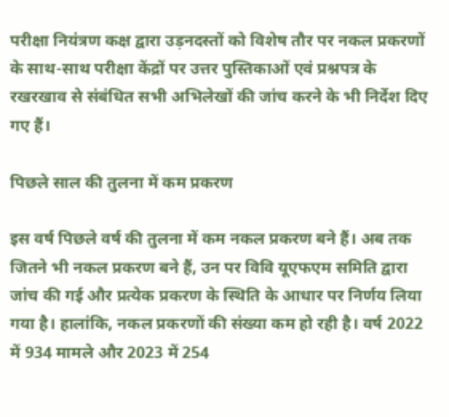परीक्षा नियंत्रण कक्ष द्वारा उड़नदस्तों को विशेष तौर पर नकल प्रकरणों के साथ-साथ परीक्षा केंद्रों पर उत्तर पुस्तिकाओं एवं प्रश्नपत्र के रखरखाव से संबंधित सभी अभिलेखों की जांच करने के भी निर्देश दिए गए हैं।

पिछले साल की तुलना में कम प्रकरण

इस वर्ष पिछले वर्ष की तुलना में कम नकल प्रकरण बने हैं। अब तक जितने भी नकल प्रकरण बने हैं, उन पर विवि यूएफएम समिति द्वारा जांच की गई और प्रत्येक प्रकरण के स्थिति के आधार पर निर्णय लिया गया है। हालांकि, नकल प्रकरणों की संख्या कम हो रही है। वर्ष 2022 में 934 मामले और 2023 में 254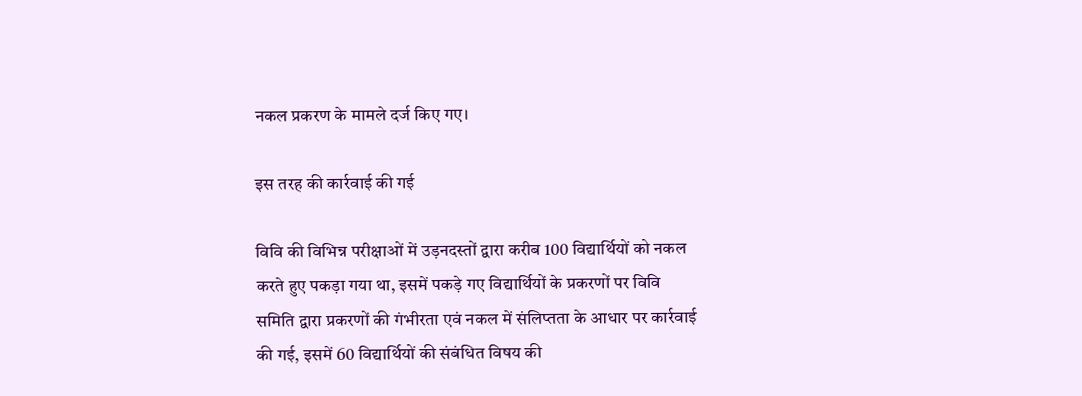नकल प्रकरण के मामले दर्ज किए गए।

इस तरह की कार्रवाई की गई

विवि की विभिन्न परीक्षाओं में उड़नदस्तों द्वारा करीब 100 विद्यार्थियों को नकल करते हुए पकड़ा गया था, इसमें पकड़े गए विद्यार्थियों के प्रकरणों पर विवि समिति द्वारा प्रकरणों की गंभीरता एवं नकल में संलिप्तता के आधार पर कार्रवाई की गई, इसमें 60 विद्यार्थियों की संबंधित विषय की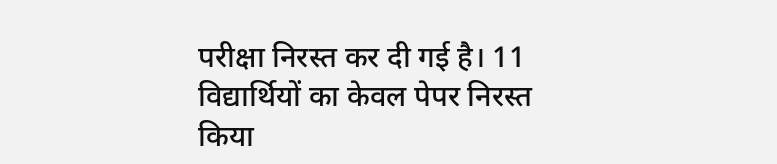परीक्षा निरस्त कर दी गई है। 11 विद्यार्थियों का केवल पेपर निरस्त किया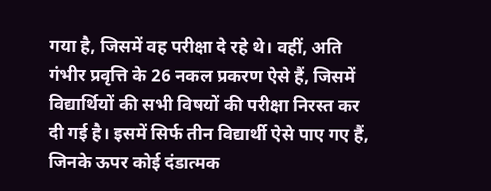गया है, जिसमें वह परीक्षा दे रहे थे। वहीं, अति गंभीर प्रवृत्ति के 26 नकल प्रकरण ऐसे हैं, जिसमें विद्यार्थियों की सभी विषयों की परीक्षा निरस्त कर दी गई है। इसमें सिर्फ तीन विद्यार्थी ऐसे पाए गए हैं, जिनके ऊपर कोई दंडात्मक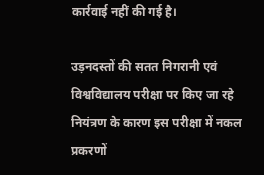कार्रवाई नहीं की गई है।

उड़नदस्तों की सतत निगरानी एवं विश्वविद्यालय परीक्षा पर किए जा रहे नियंत्रण के कारण इस परीक्षा में नकल प्रकरणों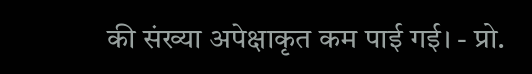की संख्या अपेक्षाकृत कम पाई गई। - प्रो.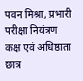पवन मिश्रा, प्रभारी परीक्षा नियंत्रण कक्ष एवं अधिष्ठाता छात्र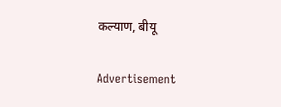कल्याण, बीयू

Advertisement